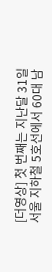[더영상] 첫 번째는 지난달 31일 서울 지하철 5호선에서 60대 남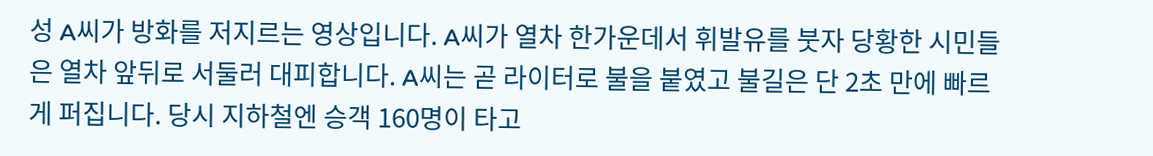성 A씨가 방화를 저지르는 영상입니다. A씨가 열차 한가운데서 휘발유를 붓자 당황한 시민들은 열차 앞뒤로 서둘러 대피합니다. A씨는 곧 라이터로 불을 붙였고 불길은 단 2초 만에 빠르게 퍼집니다. 당시 지하철엔 승객 160명이 타고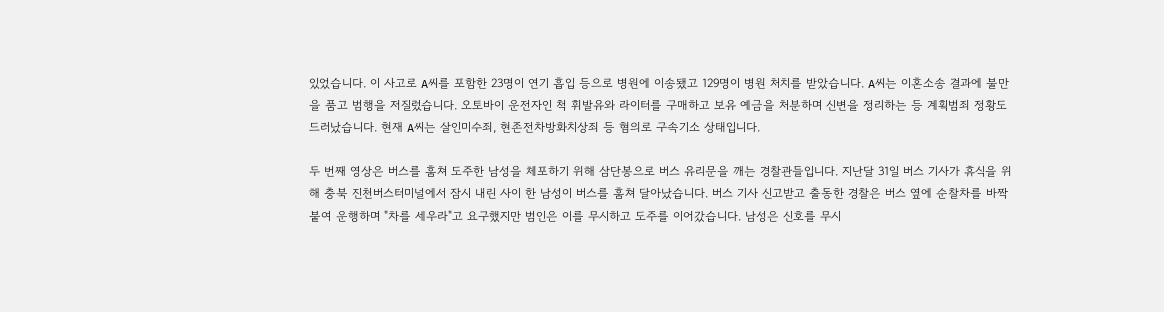있었습니다. 이 사고로 A씨를 포함한 23명이 연기 흡입 등으로 병원에 이송됐고 129명이 병원 처치를 받았습니다. A씨는 이혼소송 결과에 불만을 품고 범행을 저질렀습니다. 오토바이 운전자인 척 휘발유와 라이터를 구매하고 보유 예금을 처분하며 신변을 정리하는 등 계획범죄 정황도 드러났습니다. 현재 A씨는 살인미수죄, 현존전차방화치상죄 등 혐의로 구속기소 상태입니다.

두 번째 영상은 버스를 훔쳐 도주한 남성을 체포하기 위해 삼단봉으로 버스 유리문을 깨는 경찰관들입니다. 지난달 31일 버스 기사가 휴식을 위해 충북 진천버스터미널에서 잠시 내린 사이 한 남성이 버스를 훔쳐 달아났습니다. 버스 기사 신고받고 출동한 경찰은 버스 옆에 순찰차를 바짝 붙여 운행하며 "차를 세우라"고 요구했지만 범인은 이를 무시하고 도주를 이어갔습니다. 남성은 신호를 무시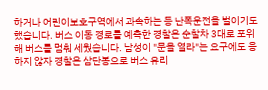하거나 어린이보호구역에서 과속하는 등 난폭운전을 벌이기도 했습니다. 버스 이동 경로를 예측한 경찰은 순찰차 3대로 포위해 버스를 멈춰 세웠습니다. 남성이 "문을 열라"는 요구에도 응하지 않자 경찰은 삼단봉으로 버스 유리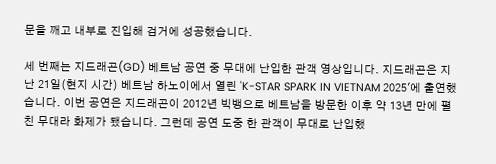문을 깨고 내부로 진입해 검거에 성공했습니다.

세 번째는 지드래곤(GD) 베트남 공연 중 무대에 난입한 관객 영상입니다. 지드래곤은 지난 21일(현지 시간) 베트남 하노이에서 열린 'K-STAR SPARK IN VIETNAM 2025'에 출연했습니다. 이번 공연은 지드래곤이 2012년 빅뱅으로 베트남을 방문한 이후 약 13년 만에 펼친 무대라 화제가 됐습니다. 그런데 공연 도중 한 관객이 무대로 난입했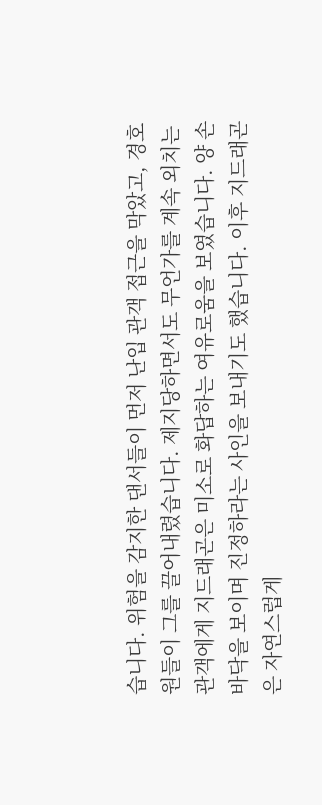습니다. 위험을 감지한 댄서들이 먼저 난입 관객 접근을 막았고, 경호원들이 그를 끌어내렸습니다. 제지당하면서도 무언가를 계속 외치는 관객에게 지드래곤은 미소로 화답하는 여유로움을 보였습니다. 양 손바닥을 보이며 진정하라는 사인을 보내기도 했습니다. 이후 지드래곤은 자연스럽게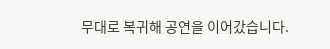무대로 복귀해 공연을 이어갔습니다.